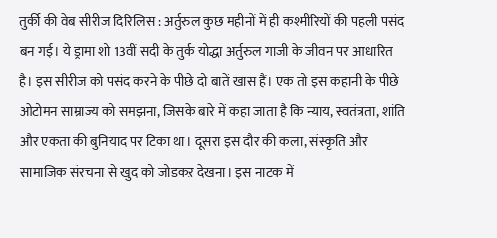तुर्की की वेब सीरीज दिरिलिस : अर्तुरुल कुछ महीनों में ही कश्मीरियों की पहली पसंद बन गई। ये ड्रामा शो 13वीं सदी के तुर्क योद्धा अर्तुरुल गाजी के जीवन पर आधारित है। इस सीरीज को पसंद करने के पीछे दो बातें खास हैं। एक तो इस कहानी के पीछे ओटोमन साम्राज्य को समझना, जिसके बारे में कहा जाता है कि न्याय, स्वतंत्रता, शांति और एकता की बुनियाद पर टिका था। दूसरा इस दौर की कला, संस्कृति और सामाजिक संरचना से खुद को जोडकऱ देखना। इस नाटक में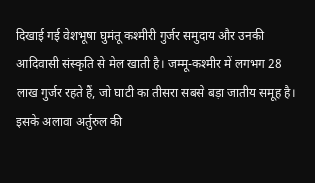दिखाई गई वेशभूषा घुमंतू कश्मीरी गुर्जर समुदाय और उनकी आदिवासी संस्कृति से मेल खाती है। जम्मू-कश्मीर में लगभग 28 लाख गुर्जर रहते हैं, जो घाटी का तीसरा सबसे बड़ा जातीय समूह है। इसके अलावा अर्तुरुल की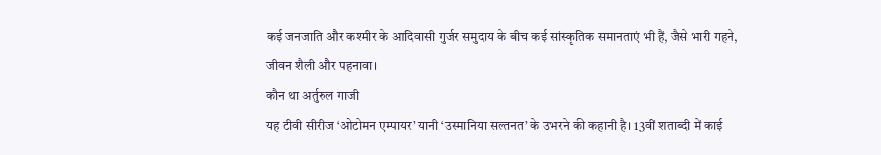कई जनजाति और कश्मीर के आदिवासी गुर्जर समुदाय के बीच कई सांस्कृतिक समानताएं भी हैं, जैसे भारी गहने, जीवन शैली और पहनावा।
कौन था अर्तुरुल गाजी
यह टीवी सीरीज ‘ओटोमन एम्पायर’ यानी ‘उस्मानिया सल्तनत’ के उभरने की कहानी है। 13वीं शताब्दी में काई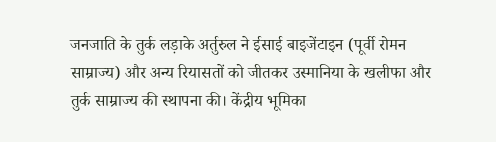जनजाति के तुर्क लड़ाके अर्तुरुल ने ईसाई बाइजेंटाइन (पूर्वी रोमन साम्राज्य) और अन्य रियासतों को जीतकर उस्मानिया के खलीफा और तुर्क साम्राज्य की स्थापना की। केंद्रीय भूमिका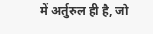में अर्तुरुल ही है, जो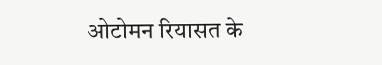ओटोमन रियासत के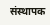संस्थापक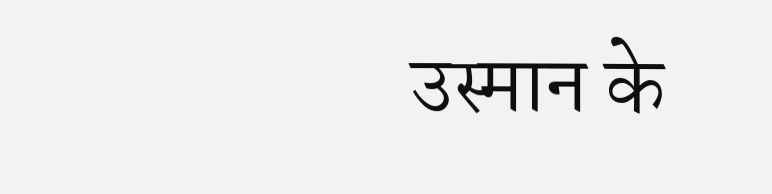उस्मान के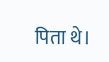पिता थे।